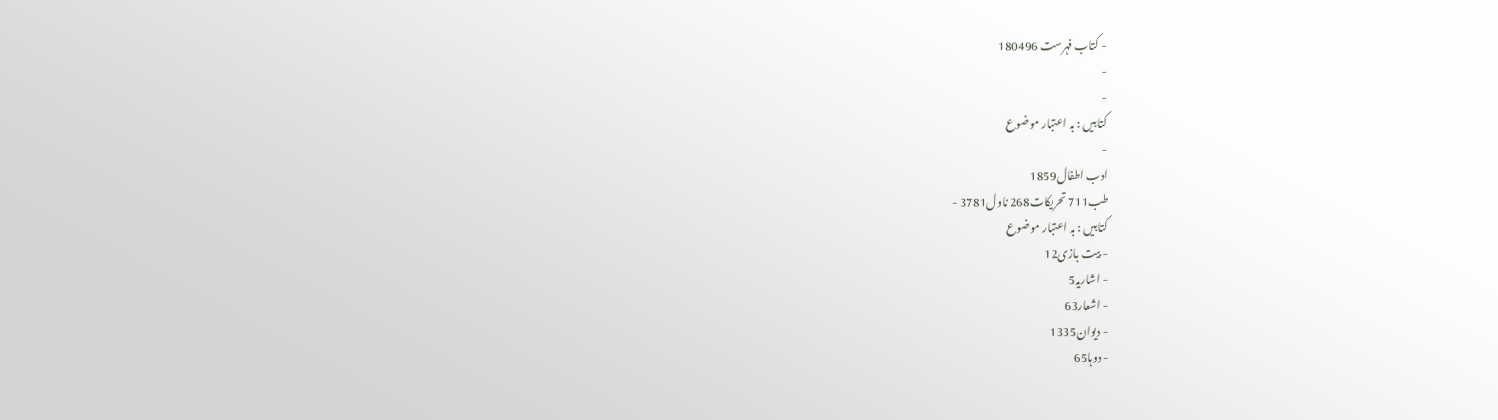- کتاب فہرست 180496
-
-
کتابیں : بہ اعتبار موضوع
-
ادب اطفال1859
طب711 تحریکات268 ناول3781 -
کتابیں : بہ اعتبار موضوع
- بیت بازی12
- اشاریہ5
- اشعار63
- دیوان1335
- دوہا65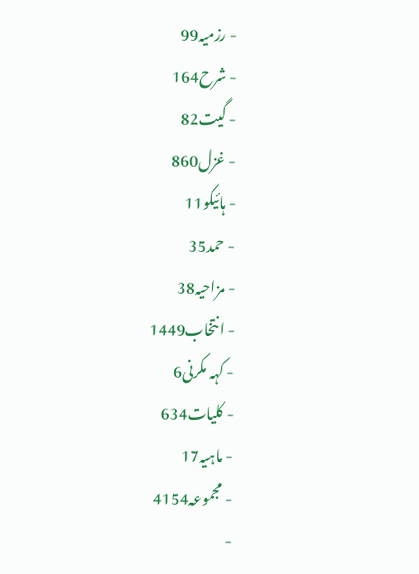- رزمیہ99
- شرح164
- گیت82
- غزل860
- ہائیکو11
- حمد35
- مزاحیہ38
- انتخاب1449
- کہہ مکرنی6
- کلیات634
- ماہیہ17
- مجموعہ4154
-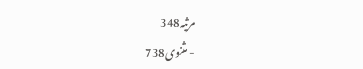مرثیہ348
- مثنوی738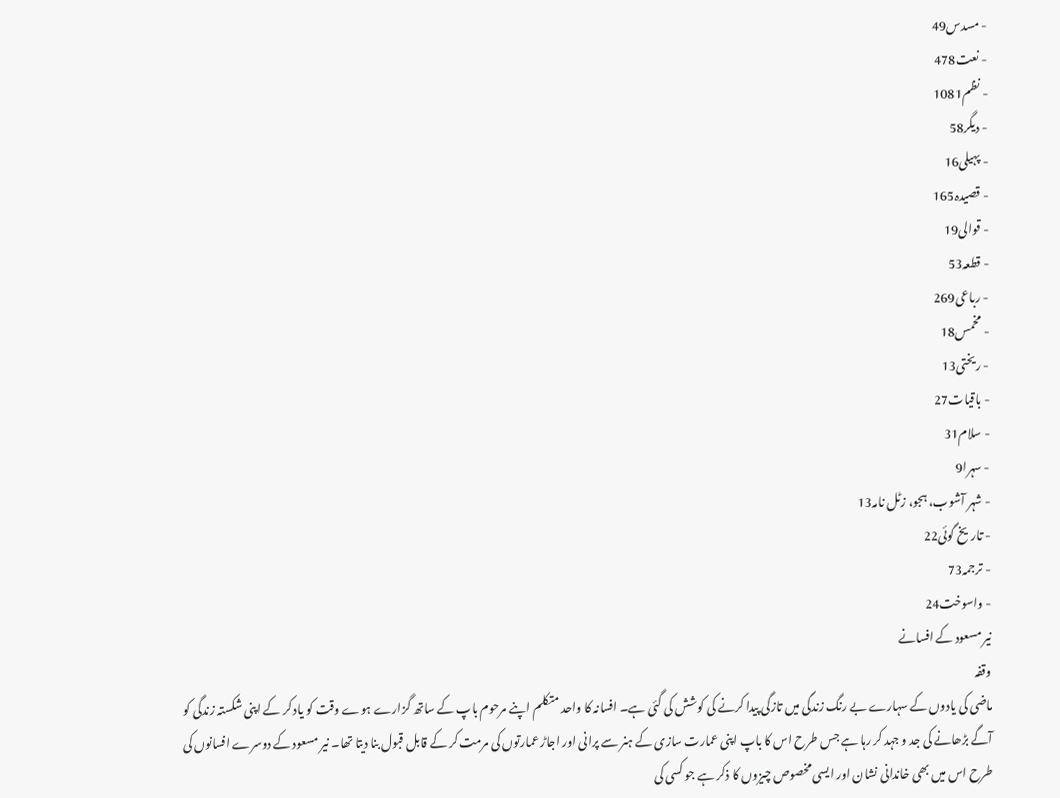- مسدس49
- نعت478
- نظم1081
- دیگر58
- پہیلی16
- قصیدہ165
- قوالی19
- قطعہ53
- رباعی269
- مخمس18
- ریختی13
- باقیات27
- سلام31
- سہرا9
- شہر آشوب، ہجو، زٹل نامہ13
- تاریخ گوئی22
- ترجمہ73
- واسوخت24
نیر مسعود کے افسانے
وقفہ
ماضی کی یادوں کے سہارے بے رنگ زندگی میں تازگی پیدا کرنے کی کوشش کی گئی ہے۔ افسانہ کا واحد متکلم اپنے مرحوم باپ کے ساتھ گزارے ہوے وقت کو یاد کر کے اپنی شکستہ زندگی کو آگے بڑھانے کی جد و جہد کر رہا ہے جس طرح اس کا باپ اپنی عمارت سازی کے ہنر سے پرانی اور اجاڑ عمارتوں کی مرمت کر کے قابل قبول بنا دیتا تھا۔ نیر مسعود کے دوسرے افسانوں کی طرح اس میں بھی خاندانی نشان اور ایسی مخصوص چیزوں کا ذکر ہے جو کسی کی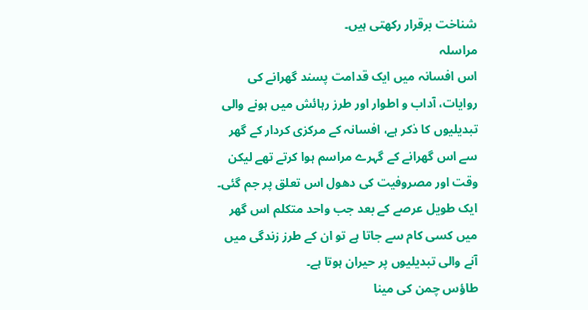شناخت برقرار رکھتی ہیں۔
مراسلہ
اس افسانہ میں ایک قدامت پسند گھرانے کی روایات، آداب و اطوار اور طرز رہائش میں ہونے والی تبدیلیوں کا ذکر ہے، افسانہ کے مرکزی کردار کے گھر سے اس گھرانے کے گہرے مراسم ہوا کرتے تھے لیکن وقت اور مصروفیت کی دھول اس تعلق پر جم گئی۔ ایک طویل عرصے کے بعد جب واحد متکلم اس گھر میں کسی کام سے جاتا ہے تو ان کے طرز زندگی میں آنے والی تبدیلیوں پر حیران ہوتا ہے۔
طاؤس چمن کی مینا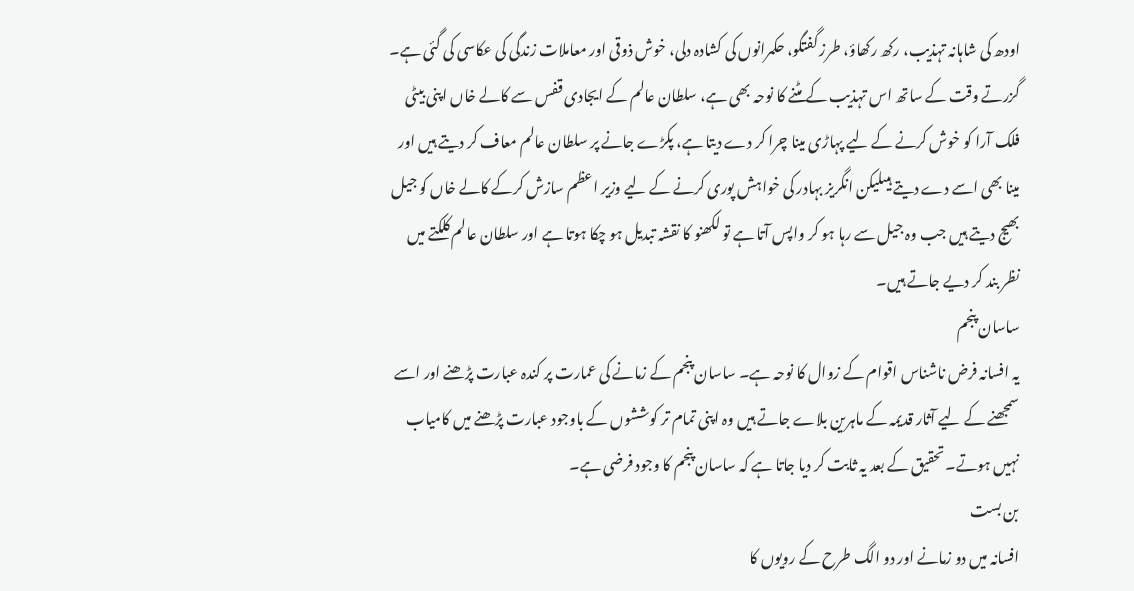اودھ کی شاہانہ تہذیب، رکھ رکھاؤ، طرز گفتگو، حکمرانوں کی کشادہ دلی، خوش ذوقی اور معاملات زندگی کی عکاسی کی گئی ہے۔ گزرتے وقت کے ساتھ اس تہذیب کے مٹنے کا نوحہ بھی ہے، سلطان عالم کے ایجادی قفس سے کالے خاں اپنی بیٹی فلک آرا کو خوش کرنے کے لیے پہاڑی مینا چرا کر دے دیتا ہے، پکڑے جانے پر سلطان عالم معاف کر دیتے ہیں اور مینا بھی اسے دے دیتے ہیںلیکن انگریز بہادر کی خواہش پوری کرنے کے لیے وزیر اعظم سازش کرکے کالے خاں کو جیل بھیج دیتے ہیں جب وہ جیل سے رہا ہو کر واپس آتا ہے تو لکھنو کا نقشہ تبدیل ہو چکا ہوتا ہے اور سلطان عالم کلکتے میں نظر بند کر دیے جاتے ہیں۔
ساسان پنجم
یہ افسانہ فرض ناشناس اقوام کے زوال کا نوحہ ہے۔ ساسان پنجم کے زمانے کی عمارت پر کندہ عبارت پڑھنے اور اسے سمجھنے کے لیے آثار قدیمہ کے ماہرین بلاے جاتے ہیں وہ اپنی تمام تر کوششوں کے باوجود عبارت پڑھنے میں کامیاب نہیں ہوتے۔ تحقیق کے بعد یہ ثابت کر دیا جاتا ہے کہ ساسان پنجم کا وجود فرضی ہے۔
بن بست
افسانہ میں دو زمانے اور دو الگ طرح کے رویوں کا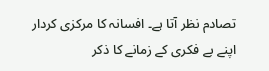تصادم نظر آتا ہے۔ افسانہ کا مرکزی کردار اپنے بے فکری کے زمانے کا ذکر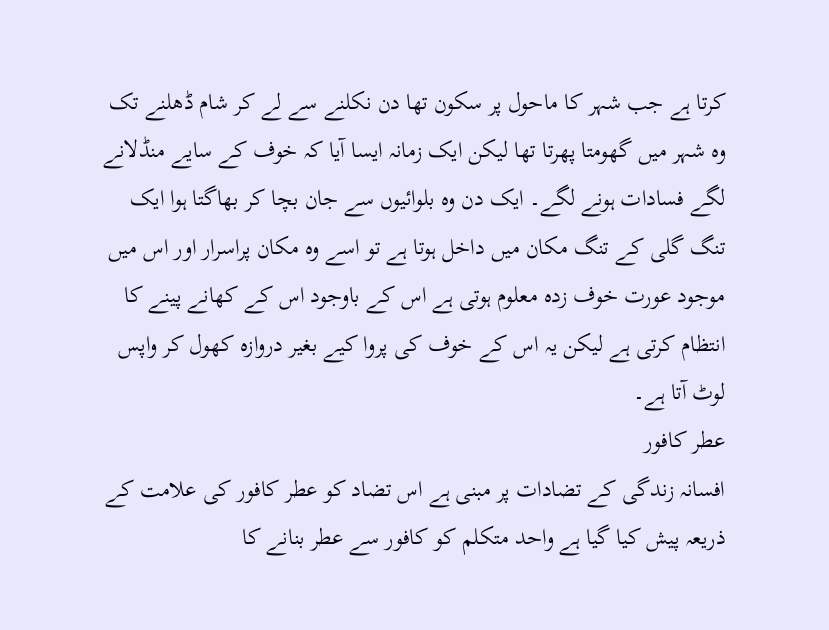کرتا ہے جب شہر کا ماحول پر سکون تھا دن نکلنے سے لے کر شام ڈھلنے تک وہ شہر میں گھومتا پھرتا تھا لیکن ایک زمانہ ایسا آیا کہ خوف کے سایے منڈلانے لگے فسادات ہونے لگے۔ ایک دن وہ بلوائیوں سے جان بچا کر بھاگتا ہوا ایک تنگ گلی کے تنگ مکان میں داخل ہوتا ہے تو اسے وہ مکان پراسرار اور اس میں موجود عورت خوف زدہ معلوم ہوتی ہے اس کے باوجود اس کے کھانے پینے کا انتظام کرتی ہے لیکن یہ اس کے خوف کی پروا کیے بغیر دروازہ کھول کر واپس لوٹ آتا ہے۔
عطر کافور
افسانہ زندگی کے تضادات پر مبنی ہے اس تضاد کو عطر کافور کی علامت کے ذریعہ پیش کیا گیا ہے واحد متکلم کو کافور سے عطر بنانے کا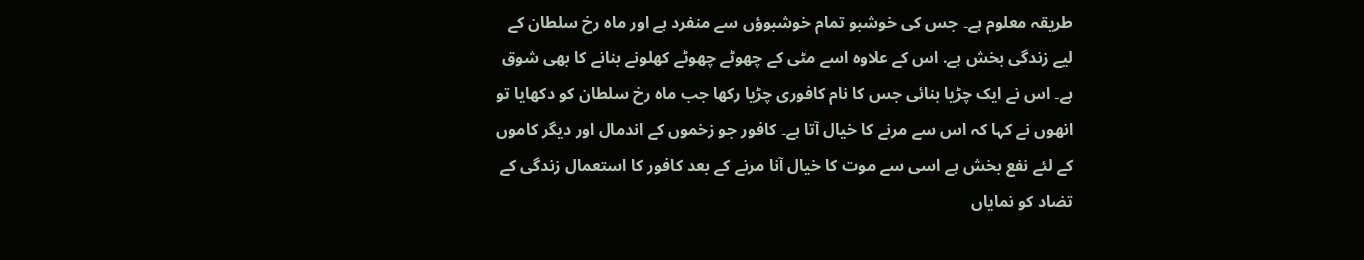طریقہ معلوم ہے۔ جس کی خوشبو تمام خوشبوؤں سے منفرد ہے اور ماہ رخ سلطان کے لیے زندگی بخش ہے. اس کے علاوہ اسے مٹی کے چھوٹے چھوٹے کھلونے بنانے کا بھی شوق ہے۔ اس نے ایک چڑیا بنائی جس کا نام کافوری چڑیا رکھا جب ماہ رخ سلطان کو دکھایا تو انھوں نے کہا کہ اس سے مرنے کا خیال آتا ہے۔ کافور جو زخموں کے اندمال اور دیگر کاموں کے لئے نفع بخش ہے اسی سے موت کا خیال آنا مرنے کے بعد کافور کا استعمال زندگی کے تضاد کو نمایاں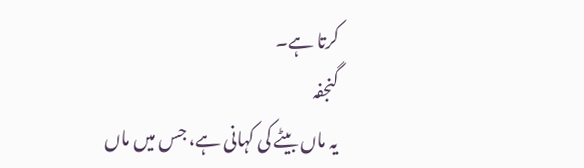کرتا ہے۔
گنجفہ
یہ ماں بیٹے کی کہانی ہے، جس میں ماں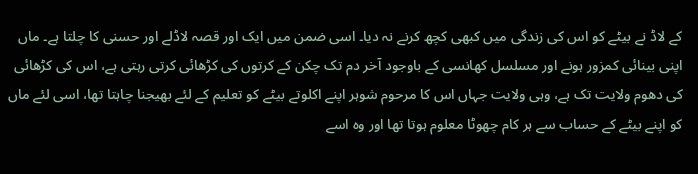کے لاڈ نے بیٹے کو اس کی زندگی میں کبھی کچھ کرنے نہ دیا۔ اسی ضمن میں ایک اور قصہ لاڈلے اور حسنی کا چلتا ہے۔ ماں اپنی بینائی کمزور ہونے اور مسلسل کھانسی کے باوجود آخر دم تک چکن کے کرتوں کی کڑھائی کرتی رہتی ہے، اس کی کڑھائی کی دھوم ولایت تک ہے، وہی ولایت جہاں اس کا مرحوم شوہر اپنے اکلوتے بیٹے کو تعلیم کے لئے بھیجنا چاہتا تھا، اسی لئے ماں کو اپنے بیٹے کے حساب سے ہر کام چھوٹا معلوم ہوتا تھا اور وہ اسے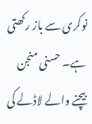نوکری سے باز رکھتی ہے۔ حسنی منجن بیچنے والے لاڈلے کی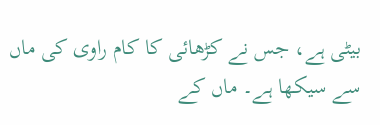بیٹی ہے، جس نے کڑھائی کا کام راوی کی ماں سے سیکھا ہے۔ ماں کے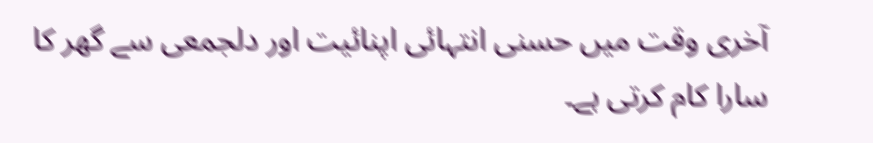آخری وقت میں حسنی انتہائی اپنائیت اور دلجمعی سے گھر کا سارا کام کرتی ہے۔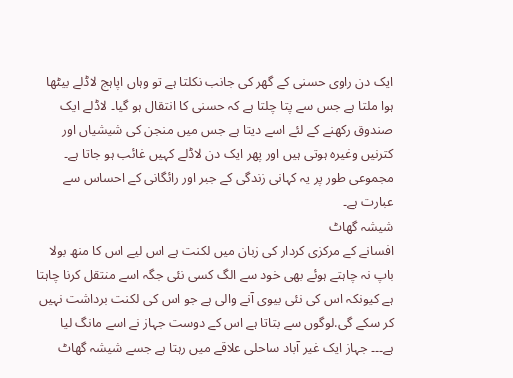ایک دن راوی حسنی کے گھر کی جانب نکلتا ہے تو وہاں اپاہج لاڈلے بیٹھا ہوا ملتا ہے جس سے پتا چلتا ہے کہ حسنی کا انتقال ہو گیا۔ لاڈلے ایک صندوق رکھنے کے لئے اسے دیتا ہے جس میں منجن کی شیشیاں اور کترنیں وغیرہ ہوتی ہیں اور پھر ایک دن لاڈلے کہیں غائب ہو جاتا ہے۔ مجموعی طور پر یہ کہانی زندگی کے جبر اور رائگانی کے احساس سے عبارت ہے۔
شیشہ گھاٹ
افسانے کے مرکزی کردار کی زبان میں لکنت ہے اس لیے اس کا منھ بولا باپ نہ چاہتے ہوئے بھی خود سے الگ کسی نئی جگہ اسے منتقل کرنا چاہتا ہے کیونکہ اس کی نئی بیوی آنے والی ہے جو اس کی لکنت برداشت نہیں کر سکے گی.لوگوں سے بتاتا ہے اس کے دوست جہاز نے اسے مانگ لیا ہے۔۔۔ جہاز ایک غیر آباد ساحلی علاقے میں رہتا ہے جسے شیشہ گھاٹ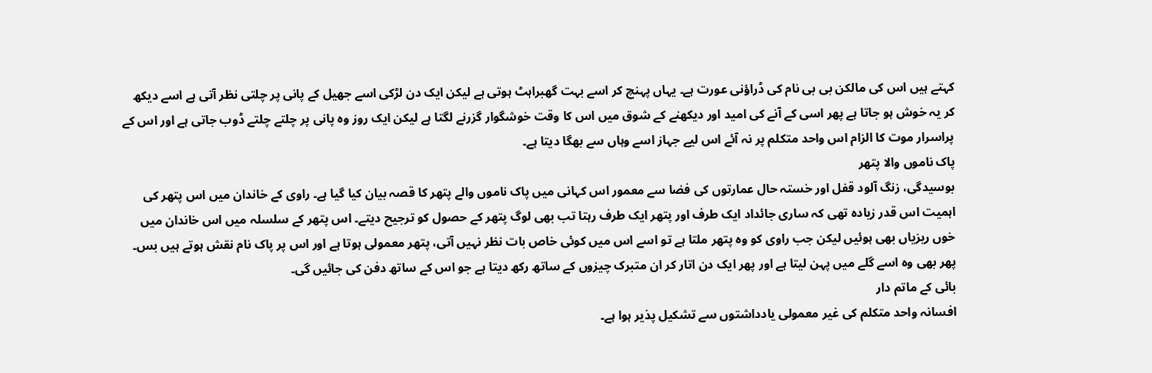کہتے ہیں اس کی مالکن بی بی نام کی ڈراؤنی عورت ہے۔ یہاں پہنچ کر اسے بہت گھبراہٹ ہوتی ہے لیکن ایک دن لڑکی اسے جھیل کے پانی پر چلتی نظر آتی ہے اسے دیکھ کر یہ خوش ہو جاتا ہے پھر اسی کے آنے کی امید اور دیکھنے کے شوق میں اس کا وقت خوشگوار گزرنے لگتا ہے لیکن ایک روز وہ پانی پر چلتے چلتے ڈوب جاتی ہے اور اس کے پراسرار موت کا الزام اس واحد متکلم پر نہ آئے اس لیے جہاز اسے وہاں سے بھگا دیتا ہے۔
پاک ناموں والا پتھر
بوسیدگی، زنگ آلود قفل اور خستہ حال عمارتوں کی فضا سے معمور اس کہانی میں پاک ناموں والے پتھر کا قصہ بیان کیا گیا ہے۔ راوی کے خاندان میں اس پتھر کی اہمیت اس قدر زیادہ تھی کہ ساری جائداد ایک طرف اور پتھر ایک طرف رہتا تب بھی لوگ پتھر کے حصول کو ترجیح دیتے۔ اس پتھر کے سلسلہ میں اس خاندان میں خوں ریزیاں بھی ہوئیں لیکن جب راوی کو وہ پتھر ملتا ہے تو اسے اس میں کوئی خاص بات نظر نہیں آتی، پتھر معمولی ہوتا ہے اور اس پر پاک نام نقش ہوتے ہیں بس۔ پھر بھی وہ اسے گلے میں پہن لیتا ہے اور پھر ایک دن اتار کر ان متبرک چیزوں کے ساتھ رکھ دیتا ہے جو اس کے ساتھ دفن کی جائیں گی۔
بائی کے ماتم دار
افسانہ واحد متکلم کی غیر معمولی یادداشتوں سے تشکیل پذیر ہوا ہے۔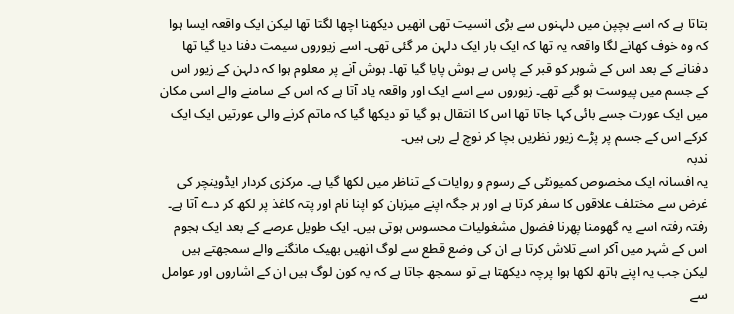بتاتا ہے کہ اسے بچپن میں دلہنوں سے بڑی انسیت تھی انھیں دیکھنا اچھا لگتا تھا لیکن ایک واقعہ ایسا ہوا کہ وہ خوف کھانے لگا واقعہ یہ تھا کہ ایک بار ایک دلہن مر گئی تھی۔ اسے زیوروں سیمت دفنا دیا گیا تھا دفنانے کے بعد اس کے شوہر کو قبر کے پاس بے ہوش پایا گیا تھا۔ ہوش آنے پر معلوم ہوا کہ دلہن کے زیور اس کے جسم میں پیوست ہو گیے تھے۔ زیوروں سے اسے ایک اور واقعہ یاد آتا ہے کہ اس کے سامنے والے اسی مکان میں ایک عورت جسے بائی کہا جاتا تھا اس کا انتقال ہو گیا تو دیکھا گیا کہ ماتم کرنے والی عورتیں ایک ایک کرکے اس کے جسم پر پڑے زیور نظریں بچا کر نوچ لے رہی ہیں۔
ندبہ
یہ افسانہ ایک مخصوص کمیونٹی کے رسوم و روایات کے تناظر میں لکھا گیا ہے۔ مرکزی کردار ایڈوینچر کی غرض سے مختلف علاقوں کا سفر کرتا ہے اور ہر جگہ اپنے میزبان کو اپنا نام اور پتہ کاغذ پر لکھ کر دے آتا ہے۔ رفتہ رفتہ اسے یہ گھومنا پھرنا فضول مشغولیات محسوس ہوتی ہیں۔ ایک طویل عرصے کے بعد ایک ہجوم اس کے شہر میں آکر اسے تلاش کرتا ہے ان کی وضع قطع سے لوگ انھیں بھیک مانگنے والے سمجھتے ہیں لیکن جب یہ اپنے ہاتھ لکھا ہوا پرچہ دیکھتا ہے تو سمجھ جاتا ہے کہ یہ کون لوگ ہیں ان کے اشاروں اور عوامل سے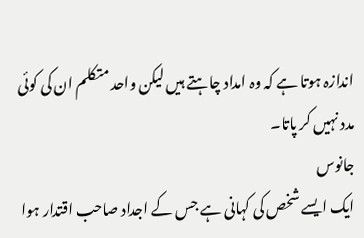اندازہ ہوتا ہے کہ وہ امداد چاہتے ہیں لیکن واحد متکلم ان کی کوئی مدد نہیں کر پاتا۔
جانوس
ایک ایسے شخص کی کہانی ہے جس کے اجداد صاحب اقتدار ہوا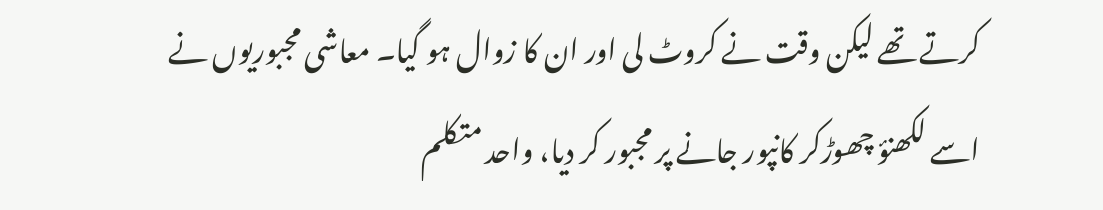کرتے تھے لیکن وقت نے کروٹ لی اور ان کا زوال ہو گیا۔ معاشی مجبوریوں نے اسے لکھنؤ چھوڑکر کانپور جانے پر مجبور کر دیا، واحد متکلم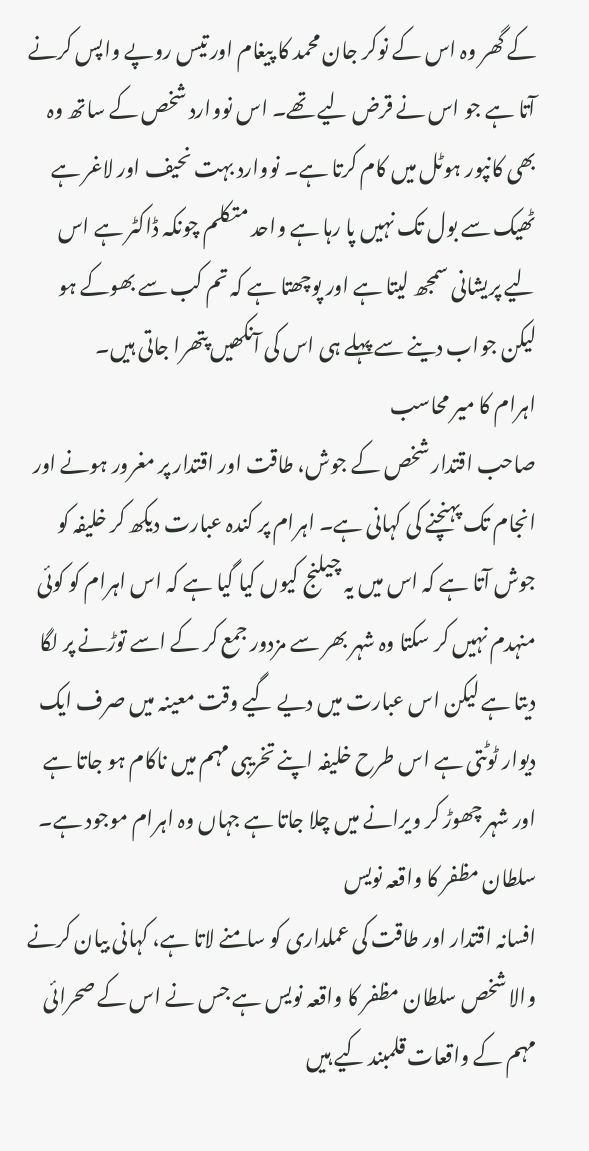کے گھر وہ اس کے نوکر جان محمد کا پیغام اور تیس روپے واپس کرنے آتا ہے جو اس نے قرض لیے تھے۔ اس نووارد شخص کے ساتھ وہ بھی کانپور ہوٹل میں کام کرتا ہے۔ نووارد بہت نحیف اور لاغر ہے ٹھیک سے بول تک نہیں پا رہا ہے واحد متکلم چونکہ ڈاکٹر ہے اس لیے پریشانی سمجھ لیتا ہے اور پوچھتا ہے کہ تم کب سے بھوکے ہو لیکن جواب دینے سے پہلے ہی اس کی آنکھیں پتھرا جاتی ہیں۔
اہرام کا میر محاسب
صاحب اقتدار شخص کے جوش، طاقت اور اقتدار پر مغرور ہونے اور انجام تک پہنچنے کی کہانی ہے۔ اہرام پر کندہ عبارت دیکھ کر خلیفہ کو جوش آتا ہے کہ اس میں یہ چیلنج کیوں کیا گیا ہے کہ اس اہرام کو کوئی منہدم نہیں کر سکتا وہ شہر بھر سے مزدور جمع کر کے اسے توڑنے پر لگا دیتا ہے لیکن اس عبارت میں دیے گیے وقت معینہ میں صرف ایک دیوار ٹوٹتی ہے اس طرح خلیفہ اپنے تخریبی مہم میں ناکام ہو جاتا ہے اور شہر چھوڑ کر ویرانے میں چلا جاتا ہے جہاں وہ اہرام موجود ہے۔
سلطان مظفر کا واقعہ نویس
افسانہ اقتدار اور طاقت کی عملداری کو سامنے لاتا ہے، کہانی بیان کرنے والا شخص سلطان مظفر کا واقعہ نویس ہے جس نے اس کے صحرائی مہم کے واقعات قلمبند کیے ہیں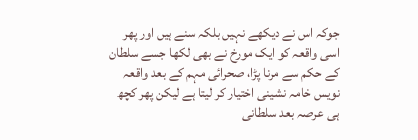جوکہ اس نے دیکھے نہیں بلکہ سنے ہیں اور پھر اسی واقعہ کو ایک مورخ نے بھی لکھا جسے سلطان کے حکم سے مرنا پڑا، صحرائی مہم کے بعد واقعہ نویس خامہ نشینی اختیار کر لیتا ہے لیکن پھر کچھ ہی عرصہ بعد سلطانی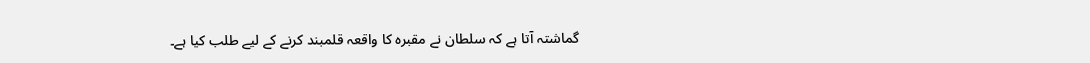گماشتہ آتا ہے کہ سلطان نے مقبرہ کا واقعہ قلمبند کرنے کے لیے طلب کیا ہے۔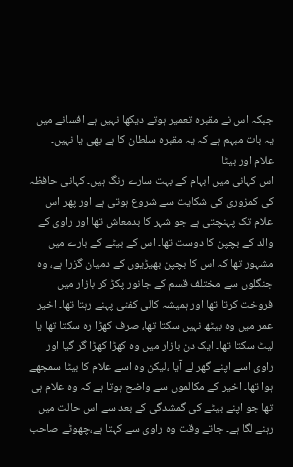جبکہ اس نے مقبرہ تعمیر ہوتے دیکھا نہیں ہے افسانے میں یہ بات مبہم ہے کہ یہ مقبرہ سلطان کا ہے بھی یا نہیں۔
علام اور بیٹا
اس کہانی میں ابہام کے بہت سارے رنگ ہیں۔ کہانی حافظہ کی کمزوری کی شکایت سے شروع ہوتی ہے اور پھر اس علام تک پہنچتی ہے جو شہر کا بدمعاش تھا اور راوی کے والد کے بچپن کا دوست تھا۔ اس کے بیٹے کے بارے میں مشہور تھا کہ اس کا بچپن بھیڑیوں کے دمیان گزرا ہے، وہ جنگلوں سے مختلف قسم کے جانور پکڑ کر بازار میں فروخت کرتا تھا اور ہمیشہ کالی کفنی پہنے رہتا تھا۔ اخیر عمر میں وہ بیٹھ نہیں سکتا تھا، صرف کھڑا رہ سکتا تھا یا لیٹ سکتا تھا۔ ایک دن بازار میں وہ کھڑا کھڑا گر گیا اور راوی اسے اپنے گھر لے آیا ،لیکن وہ اسے علام کا بیٹا سمجھے ہوا تھا۔ اخیر کے مکالموں سے واضح ہوتا ہے کہ وہ علام ہی تھا جو اپنے بیٹے کی گمشدگی کے بعد سے اس حالت میں رہنے لگا ہے۔ جاتے وقت وہ راوی سے کہتا ہے،چھوٹے صاحب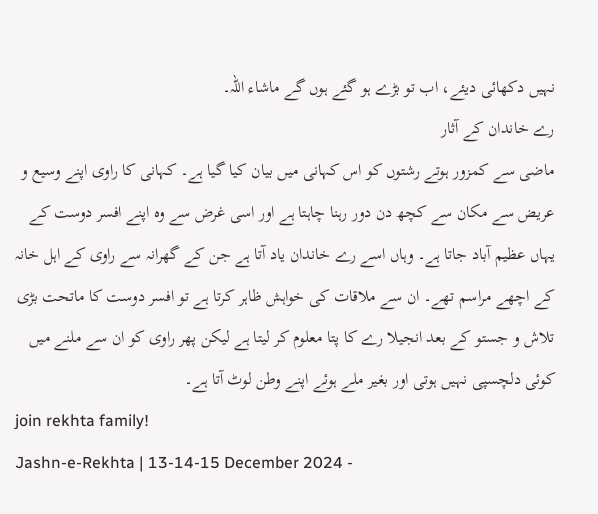نہیں دکھائی دیئے، اب تو بڑے ہو گئے ہوں گے ماشاء اللہ۔
رے خاندان کے آثار
ماضی سے کمزور ہوتے رشتوں کو اس کہانی میں بیان کیا گیا ہے۔ کہانی کا راوی اپنے وسیع و عریض سے مکان سے کچھ دن دور رہنا چاہتا ہے اور اسی غرض سے وہ اپنے افسر دوست کے یہاں عظیم آباد جاتا ہے۔ وہاں اسے رے خاندان یاد آتا ہے جن کے گھرانہ سے راوی کے اہل خانہ کے اچھے مراسم تھے۔ ان سے ملاقات کی خواہش ظاہر کرتا ہے تو افسر دوست کا ماتحت بڑی تلاش و جستو کے بعد انجیلا رے کا پتا معلوم کر لیتا ہے لیکن پھر راوی کو ان سے ملنے میں کوئی دلچسپی نہیں ہوتی اور بغیر ملے ہوئے اپنے وطن لوٹ آتا ہے۔
join rekhta family!
Jashn-e-Rekhta | 13-14-15 December 2024 -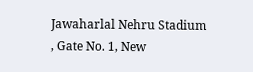Jawaharlal Nehru Stadium , Gate No. 1, New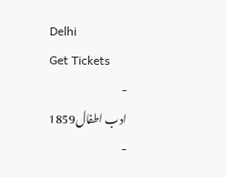Delhi
Get Tickets
-
ادب اطفال1859
-